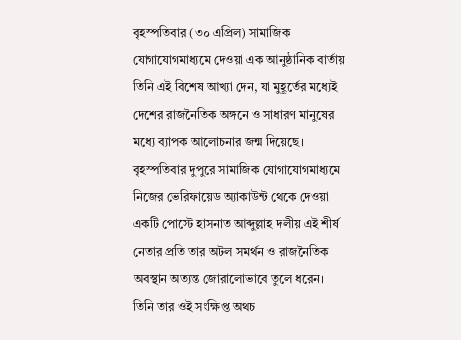বৃহস্পতিবার (৩০ এপ্রিল) সামাজিক যোগাযোগমাধ্যমে দেওয়া এক আনুষ্ঠানিক বার্তায় তিনি এই বিশেষ আখ্যা দেন, যা মুহূর্তের মধ্যেই দেশের রাজনৈতিক অঙ্গনে ও সাধারণ মানুষের মধ্যে ব্যাপক আলোচনার জন্ম দিয়েছে।
বৃহস্পতিবার দুপুরে সামাজিক যোগাযোগমাধ্যমে নিজের ভেরিফায়েড অ্যাকাউন্ট থেকে দেওয়া একটি পোস্টে হাসনাত আব্দুল্লাহ দলীয় এই শীর্ষ নেতার প্রতি তার অটল সমর্থন ও রাজনৈতিক অবস্থান অত্যন্ত জোরালোভাবে তুলে ধরেন।
তিনি তার ওই সংক্ষিপ্ত অথচ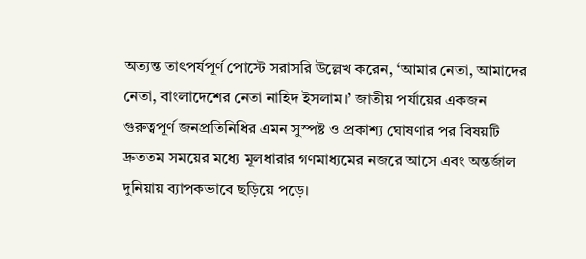অত্যন্ত তাৎপর্যপূর্ণ পোস্টে সরাসরি উল্লেখ করেন, ‘আমার নেতা, আমাদের নেতা, বাংলাদেশের নেতা নাহিদ ইসলাম।’ জাতীয় পর্যায়ের একজন গুরুত্বপূর্ণ জনপ্রতিনিধির এমন সুস্পষ্ট ও প্রকাশ্য ঘোষণার পর বিষয়টি দ্রুততম সময়ের মধ্যে মূলধারার গণমাধ্যমের নজরে আসে এবং অন্তর্জাল দুনিয়ায় ব্যাপকভাবে ছড়িয়ে পড়ে।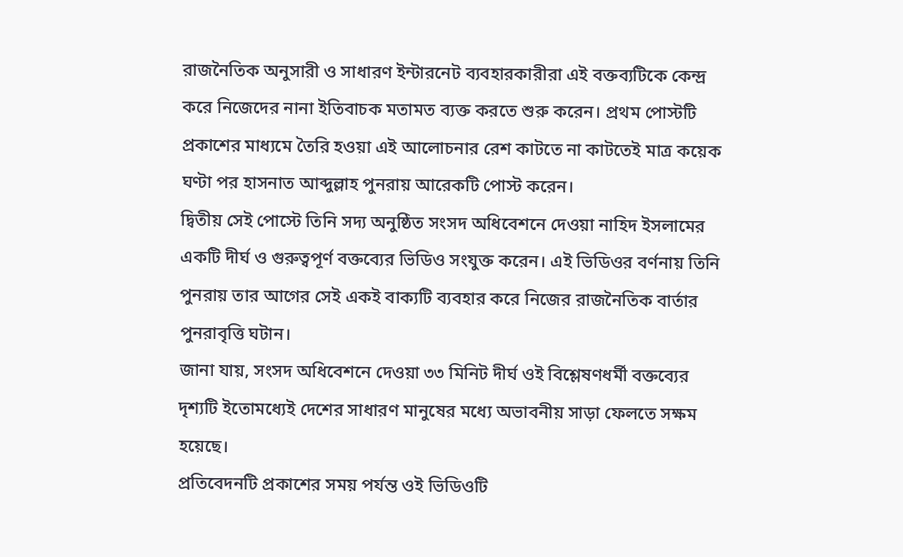রাজনৈতিক অনুসারী ও সাধারণ ইন্টারনেট ব্যবহারকারীরা এই বক্তব্যটিকে কেন্দ্র করে নিজেদের নানা ইতিবাচক মতামত ব্যক্ত করতে শুরু করেন। প্রথম পোস্টটি প্রকাশের মাধ্যমে তৈরি হওয়া এই আলোচনার রেশ কাটতে না কাটতেই মাত্র কয়েক ঘণ্টা পর হাসনাত আব্দুল্লাহ পুনরায় আরেকটি পোস্ট করেন।
দ্বিতীয় সেই পোস্টে তিনি সদ্য অনুষ্ঠিত সংসদ অধিবেশনে দেওয়া নাহিদ ইসলামের একটি দীর্ঘ ও গুরুত্বপূর্ণ বক্তব্যের ভিডিও সংযুক্ত করেন। এই ভিডিওর বর্ণনায় তিনি পুনরায় তার আগের সেই একই বাক্যটি ব্যবহার করে নিজের রাজনৈতিক বার্তার পুনরাবৃত্তি ঘটান।
জানা যায়, সংসদ অধিবেশনে দেওয়া ৩৩ মিনিট দীর্ঘ ওই বিশ্লেষণধর্মী বক্তব্যের দৃশ্যটি ইতোমধ্যেই দেশের সাধারণ মানুষের মধ্যে অভাবনীয় সাড়া ফেলতে সক্ষম হয়েছে।
প্রতিবেদনটি প্রকাশের সময় পর্যন্ত ওই ভিডিওটি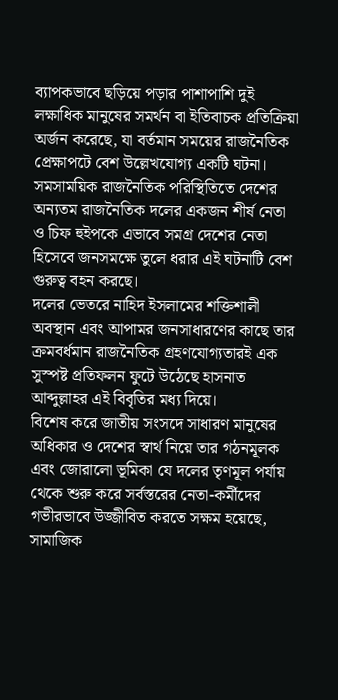ব্যাপকভাবে ছড়িয়ে পড়ার পাশাপাশি দুই লক্ষাধিক মানুষের সমর্থন বা ইতিবাচক প্রতিক্রিয়া অর্জন করেছে, যা বর্তমান সময়ের রাজনৈতিক প্রেক্ষাপটে বেশ উল্লেখযোগ্য একটি ঘটনা।
সমসাময়িক রাজনৈতিক পরিস্থিতিতে দেশের অন্যতম রাজনৈতিক দলের একজন শীর্ষ নেতা ও চিফ হুইপকে এভাবে সমগ্র দেশের নেতা হিসেবে জনসমক্ষে তুলে ধরার এই ঘটনাটি বেশ গুরুত্ব বহন করছে।
দলের ভেতরে নাহিদ ইসলামের শক্তিশালী অবস্থান এবং আপামর জনসাধারণের কাছে তার ক্রমবর্ধমান রাজনৈতিক গ্রহণযোগ্যতারই এক সুস্পষ্ট প্রতিফলন ফুটে উঠেছে হাসনাত আব্দুল্লাহর এই বিবৃতির মধ্য দিয়ে।
বিশেষ করে জাতীয় সংসদে সাধারণ মানুষের অধিকার ও দেশের স্বার্থ নিয়ে তার গঠনমূলক এবং জোরালো ভূমিকা যে দলের তৃণমূল পর্যায় থেকে শুরু করে সর্বস্তরের নেতা-কর্মীদের গভীরভাবে উজ্জীবিত করতে সক্ষম হয়েছে, সামাজিক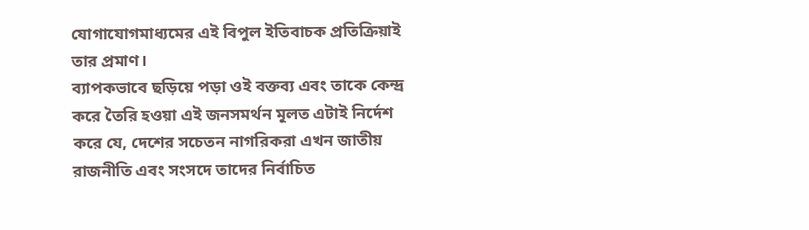যোগাযোগমাধ্যমের এই বিপুল ইতিবাচক প্রতিক্রিয়াই তার প্রমাণ।
ব্যাপকভাবে ছড়িয়ে পড়া ওই বক্তব্য এবং তাকে কেন্দ্র করে তৈরি হওয়া এই জনসমর্থন মূলত এটাই নির্দেশ করে যে, দেশের সচেতন নাগরিকরা এখন জাতীয় রাজনীতি এবং সংসদে তাদের নির্বাচিত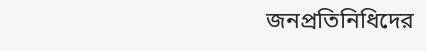জনপ্রতিনিধিদের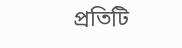প্রতিটি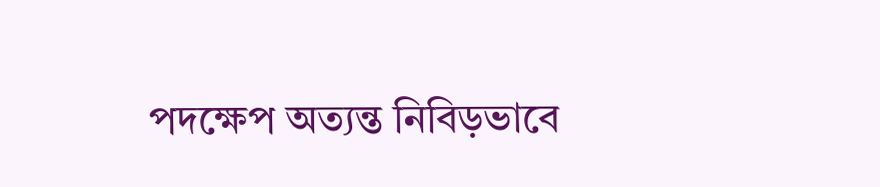পদক্ষেপ অত্যন্ত নিবিড়ভাবে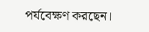পর্যবেক্ষণ করছেন।